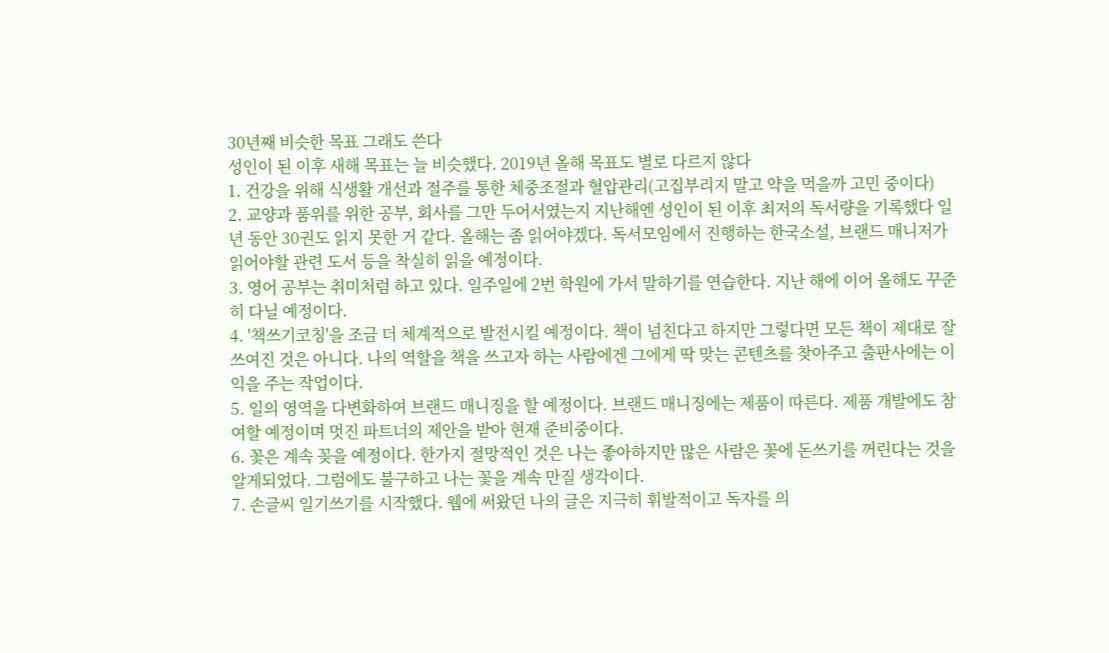30년째 비슷한 목표 그래도 쓴다
성인이 된 이후 새해 목표는 늘 비슷했다. 2019년 올해 목표도 별로 다르지 않다
1. 건강을 위해 식생활 개선과 절주를 통한 체중조절과 혈압관리(고집부리지 말고 약을 먹을까 고민 중이다)
2. 교양과 품위를 위한 공부, 회사를 그만 두어서였는지 지난해엔 성인이 된 이후 최저의 독서량을 기록했다 일년 동안 30권도 읽지 못한 거 같다. 올해는 좀 읽어야겠다. 독서모임에서 진행하는 한국소설, 브랜드 매니저가 읽어야할 관련 도서 등을 착실히 읽을 예정이다.
3. 영어 공부는 취미처럼 하고 있다. 일주일에 2번 학원에 가서 말하기를 연습한다. 지난 해에 이어 올해도 꾸준히 다닐 예정이다.
4. '책쓰기코칭'을 조금 더 체계적으로 발전시킬 예정이다. 책이 넘친다고 하지만 그렇다면 모든 책이 제대로 잘 쓰여진 것은 아니다. 나의 역할을 책을 쓰고자 하는 사람에겐 그에게 딱 맞는 콘텐츠를 찾아주고 출판사에는 이익을 주는 작업이다.
5. 일의 영역을 다변화하여 브랜드 매니징을 할 예정이다. 브랜드 매니징에는 제품이 따른다. 제품 개발에도 참여할 예정이며 멋진 파트너의 제안을 받아 현재 준비중이다.
6. 꽃은 계속 꽂을 예정이다. 한가지 절망적인 것은 나는 좋아하지만 많은 사람은 꽃에 돈쓰기를 꺼린다는 것을 알게되었다. 그럼에도 불구하고 나는 꽃을 계속 만질 생각이다.
7. 손글씨 일기쓰기를 시작했다. 웹에 써왔던 나의 글은 지극히 휘발적이고 독자를 의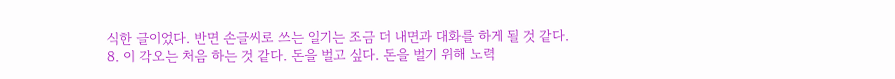식한 글이었다. 반면 손글씨로 쓰는 일기는 조금 더 내면과 대화를 하게 될 것 같다.
8. 이 각오는 처음 하는 것 같다. 돈을 벌고 싶다. 돈을 벌기 위해 노력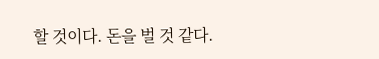할 것이다. 돈을 벌 것 같다.